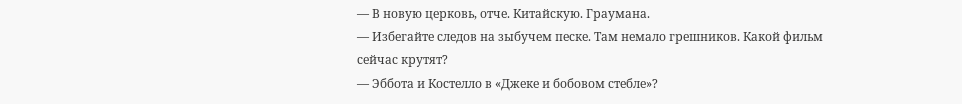— В новую церковь, отче. Китайскую. Граумана.
— Избегайте следов на зыбучем песке. Там немало грешников. Какой фильм сейчас крутят?
— Эббота и Костелло в «Джеке и бобовом стебле»?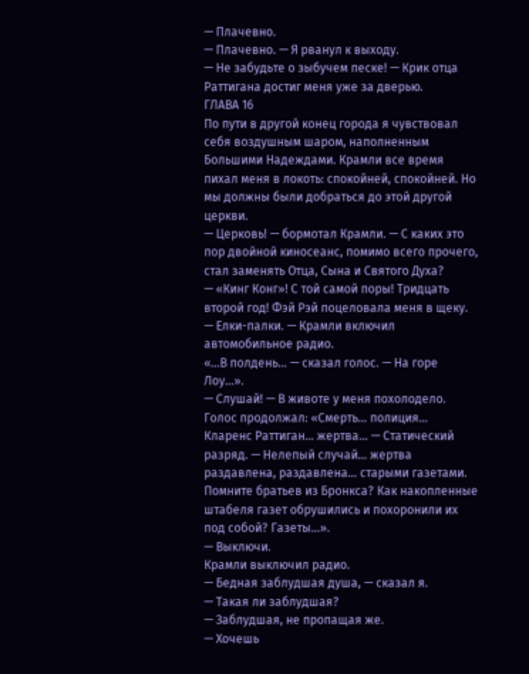— Плачевно.
— Плачевно. — Я рванул к выходу.
— Не забудьте о зыбучем песке! — Крик отца Раттигана достиг меня уже за дверью.
ГЛАВА 16
По пути в другой конец города я чувствовал себя воздушным шаром, наполненным Большими Надеждами. Крамли все время пихал меня в локоть: спокойней, спокойней. Но мы должны были добраться до этой другой церкви.
— Церковь! — бормотал Крамли. — С каких это пор двойной киносеанс, помимо всего прочего, стал заменять Отца, Сына и Святого Духа?
— «Кинг Конг»! С той самой поры! Тридцать второй год! Фэй Рэй поцеловала меня в щеку.
— Елки-палки. — Крамли включил автомобильное радио.
«…В полдень… — сказал голос. — На горе Лоу…».
— Слушай! — В животе у меня похолодело.
Голос продолжал: «Смерть… полиция… Кларенс Раттиган… жертва… — Статический разряд. — Нелепый случай… жертва раздавлена, раздавлена… старыми газетами. Помните братьев из Бронкса? Как накопленные штабеля газет обрушились и похоронили их под собой? Газеты…».
— Выключи.
Крамли выключил радио.
— Бедная заблудшая душа, — сказал я.
— Такая ли заблудшая?
— Заблудшая, не пропащая же.
— Хочешь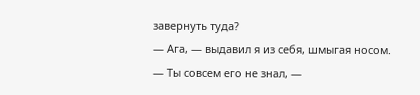завернуть туда?
— Ага, — выдавил я из себя, шмыгая носом.
— Ты совсем его не знал, —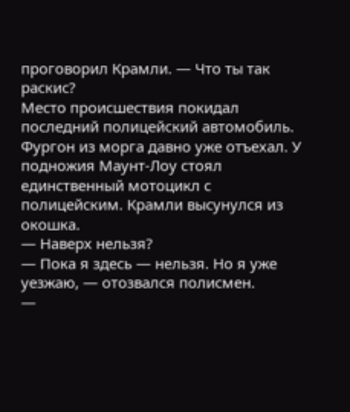проговорил Крамли. — Что ты так раскис?
Место происшествия покидал последний полицейский автомобиль. Фургон из морга давно уже отъехал. У подножия Маунт-Лоу стоял единственный мотоцикл с полицейским. Крамли высунулся из окошка.
— Наверх нельзя?
— Пока я здесь — нельзя. Но я уже уезжаю, — отозвался полисмен.
—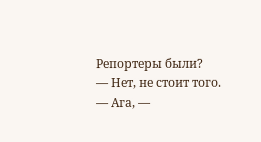Репортеры были?
— Нет, не стоит того.
— Ага, —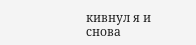кивнул я и снова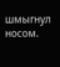шмыгнул носом.